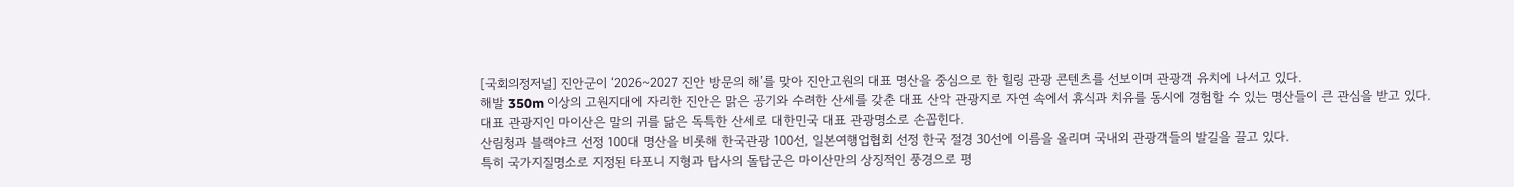[국회의정저널] 진안군이 ‘2026~2027 진안 방문의 해’를 맞아 진안고원의 대표 명산을 중심으로 한 힐링 관광 콘텐츠를 선보이며 관광객 유치에 나서고 있다.
해발 350m 이상의 고원지대에 자리한 진안은 맑은 공기와 수려한 산세를 갖춘 대표 산악 관광지로 자연 속에서 휴식과 치유를 동시에 경험할 수 있는 명산들이 큰 관심을 받고 있다.
대표 관광지인 마이산은 말의 귀를 닮은 독특한 산세로 대한민국 대표 관광명소로 손꼽힌다.
산림청과 블랙야크 선정 100대 명산을 비롯해 한국관광 100선, 일본여행업협회 선정 한국 절경 30선에 이름을 올리며 국내외 관광객들의 발길을 끌고 있다.
특히 국가지질명소로 지정된 타포니 지형과 탑사의 돌탑군은 마이산만의 상징적인 풍경으로 평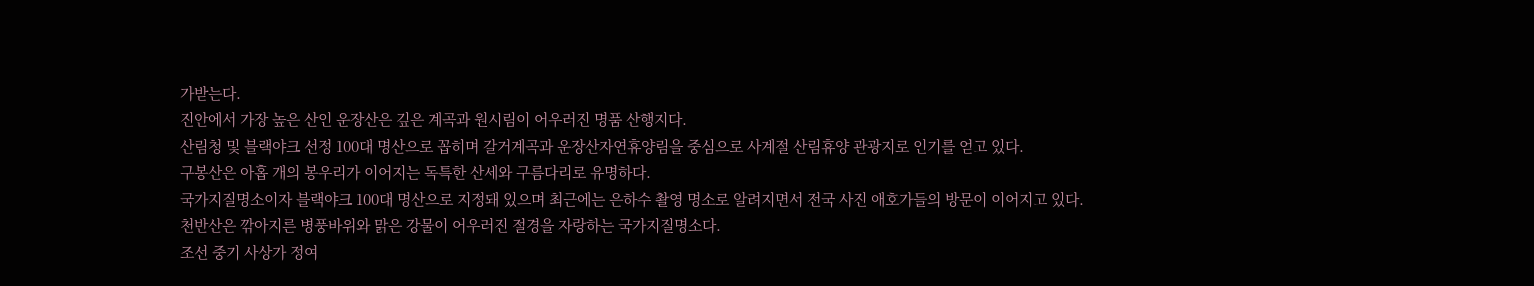가받는다.
진안에서 가장 높은 산인 운장산은 깊은 계곡과 원시림이 어우러진 명품 산행지다.
산림청 및 블랙야크 선정 100대 명산으로 꼽히며 갈거계곡과 운장산자연휴양림을 중심으로 사계절 산림휴양 관광지로 인기를 얻고 있다.
구봉산은 아홉 개의 봉우리가 이어지는 독특한 산세와 구름다리로 유명하다.
국가지질명소이자 블랙야크 100대 명산으로 지정돼 있으며 최근에는 은하수 촬영 명소로 알려지면서 전국 사진 애호가들의 방문이 이어지고 있다.
천반산은 깎아지른 병풍바위와 맑은 강물이 어우러진 절경을 자랑하는 국가지질명소다.
조선 중기 사상가 정여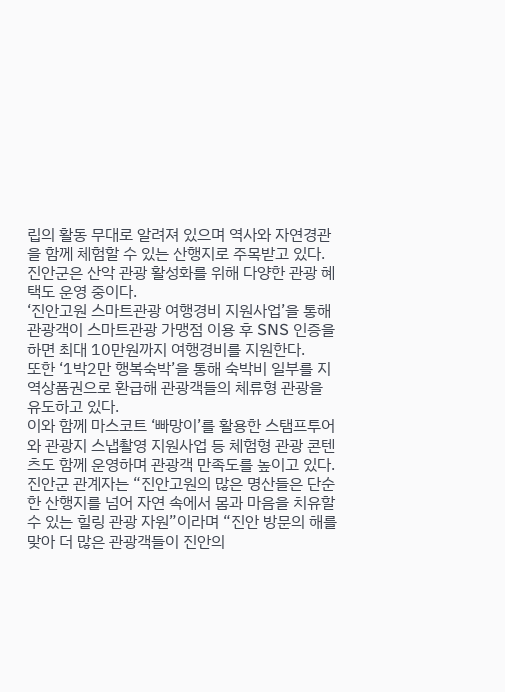립의 활동 무대로 알려져 있으며 역사와 자연경관을 함께 체험할 수 있는 산행지로 주목받고 있다.
진안군은 산악 관광 활성화를 위해 다양한 관광 혜택도 운영 중이다.
‘진안고원 스마트관광 여행경비 지원사업’을 통해 관광객이 스마트관광 가맹점 이용 후 SNS 인증을 하면 최대 10만원까지 여행경비를 지원한다.
또한 ‘1박2만 행복숙박’을 통해 숙박비 일부를 지역상품권으로 환급해 관광객들의 체류형 관광을 유도하고 있다.
이와 함께 마스코트 ‘빠망이’를 활용한 스탬프투어와 관광지 스냅촬영 지원사업 등 체험형 관광 콘텐츠도 함께 운영하며 관광객 만족도를 높이고 있다.
진안군 관계자는 “진안고원의 많은 명산들은 단순한 산행지를 넘어 자연 속에서 몸과 마음을 치유할 수 있는 힐링 관광 자원”이라며 “진안 방문의 해를 맞아 더 많은 관광객들이 진안의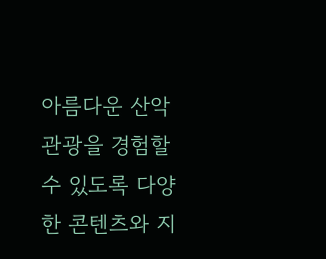아름다운 산악 관광을 경험할 수 있도록 다양한 콘텐츠와 지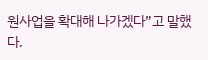원사업을 확대해 나가겠다”고 말했다.